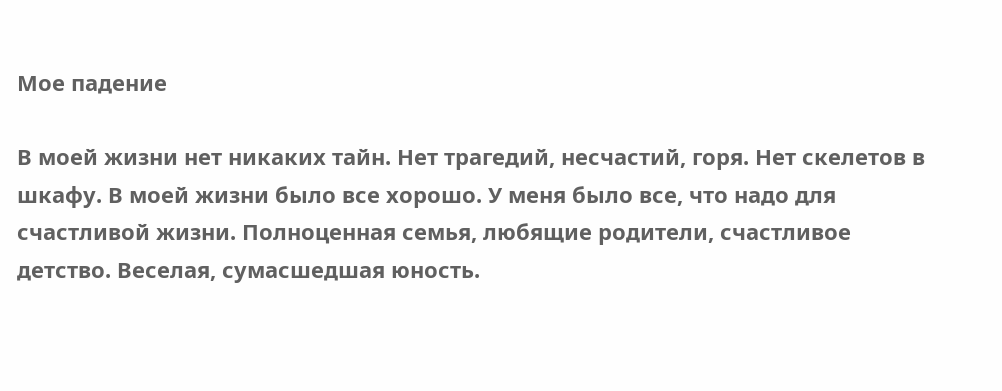Мое падение

В моей жизни нет никаких тайн. Нет трагедий, несчастий, горя. Нет скелетов в шкафу. В моей жизни было все хорошо. У меня было все, что надо для счастливой жизни. Полноценная семья, любящие родители, счастливое детство. Веселая, сумасшедшая юность.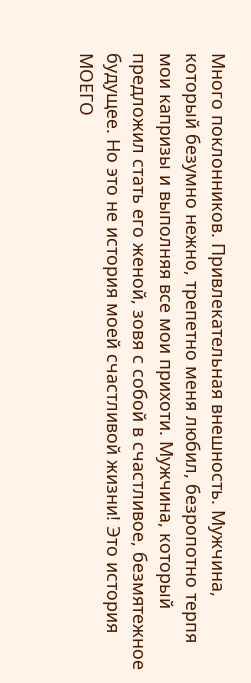Много поклонников. Привлекательная внешность. Мужчина, который безумно нежно, трепетно меня любил, безропотно терпя мои капризы и выполняя все мои прихоти. Мужчина, который предложил стать его женой, зовя с собой в счастливое, безмятежное будущее. Но это не история моей счастливой жизни! Это история МОЕГО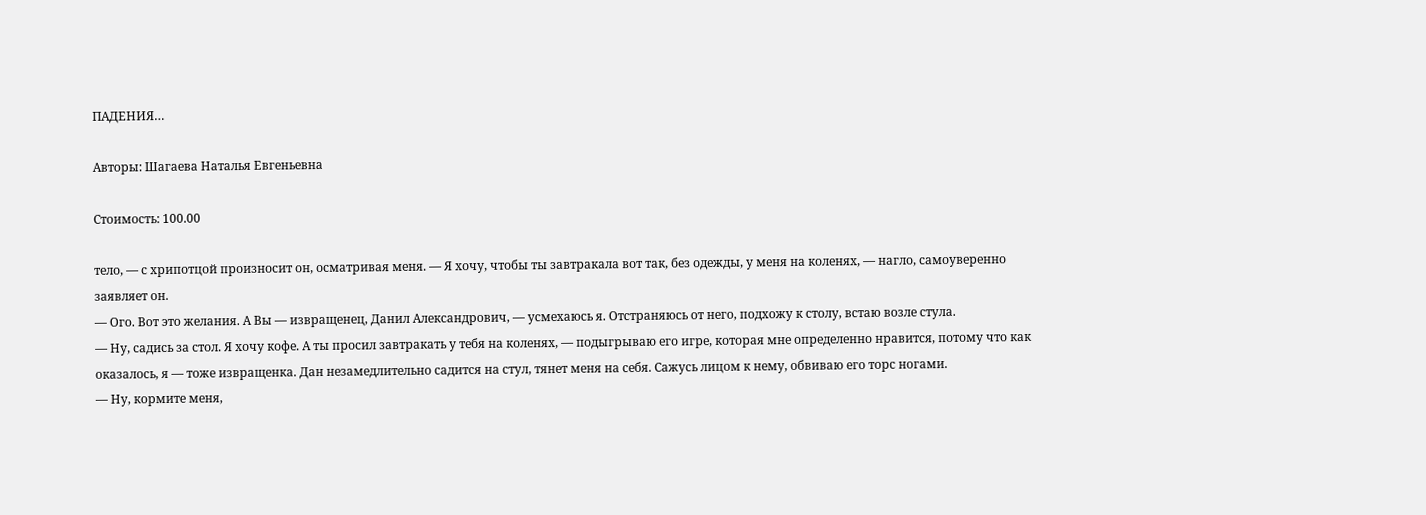ПАДЕНИЯ…

Авторы: Шагаева Наталья Евгеньевна

Стоимость: 100.00

тело, — с хрипотцой произносит он, осматривая меня. — Я хочу, чтобы ты завтракала вот так, без одежды, у меня на коленях, — нагло, самоуверенно заявляет он.
— Ого. Вот это желания. А Вы — извращенец, Данил Александрович, — усмехаюсь я. Отстраняюсь от него, подхожу к столу, встаю возле стула.
— Ну, садись за стол. Я хочу кофе. А ты просил завтракать у тебя на коленях, — подыгрываю его игре, которая мне определенно нравится, потому что как оказалось, я — тоже извращенка. Дан незамедлительно садится на стул, тянет меня на себя. Сажусь лицом к нему, обвиваю его торс ногами.
— Ну, кормите меня,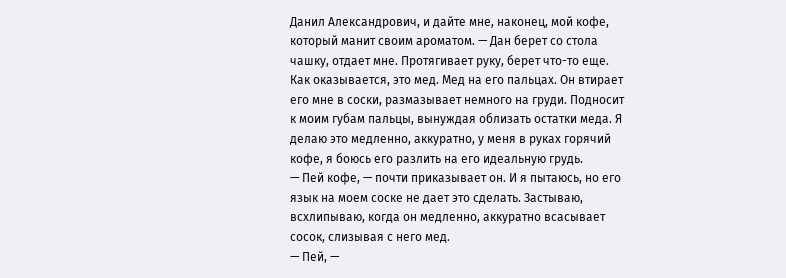Данил Александрович, и дайте мне, наконец, мой кофе, который манит своим ароматом. — Дан берет со стола чашку, отдает мне. Протягивает руку, берет что-то еще. Как оказывается, это мед. Мед на его пальцах. Он втирает его мне в соски, размазывает немного на груди. Подносит к моим губам пальцы, вынуждая облизать остатки меда. Я делаю это медленно, аккуратно, у меня в руках горячий кофе, я боюсь его разлить на его идеальную грудь.
— Пей кофе, — почти приказывает он. И я пытаюсь, но его язык на моем соске не дает это сделать. Застываю, всхлипываю, когда он медленно, аккуратно всасывает сосок, слизывая с него мед.
— Пей, —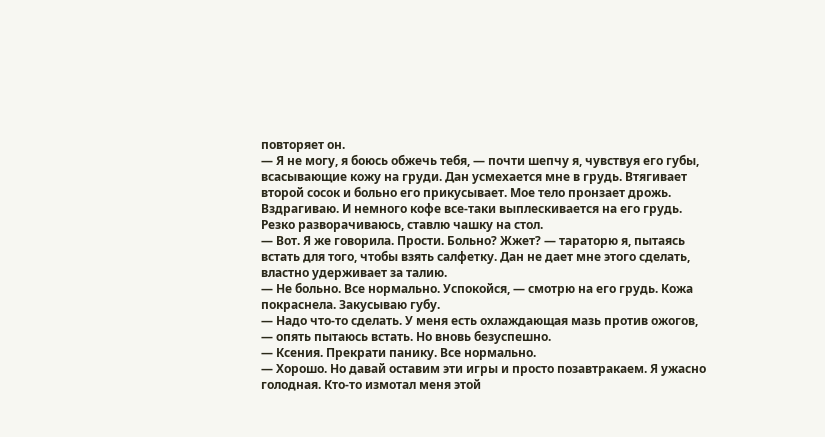повторяет он.
— Я не могу, я боюсь обжечь тебя, — почти шепчу я, чувствуя его губы, всасывающие кожу на груди. Дан усмехается мне в грудь. Втягивает второй сосок и больно его прикусывает. Мое тело пронзает дрожь. Вздрагиваю. И немного кофе все-таки выплескивается на его грудь. Резко разворачиваюсь, ставлю чашку на стол.
— Вот. Я же говорила. Прости. Больно? Жжет? — тараторю я, пытаясь встать для того, чтобы взять салфетку. Дан не дает мне этого сделать, властно удерживает за талию.
— Не больно. Все нормально. Успокойся, — смотрю на его грудь. Кожа покраснела. Закусываю губу.
— Надо что-то сделать. У меня есть охлаждающая мазь против ожогов, — опять пытаюсь встать. Но вновь безуспешно.
— Ксения. Прекрати панику. Все нормально.
— Хорошо. Но давай оставим эти игры и просто позавтракаем. Я ужасно голодная. Кто-то измотал меня этой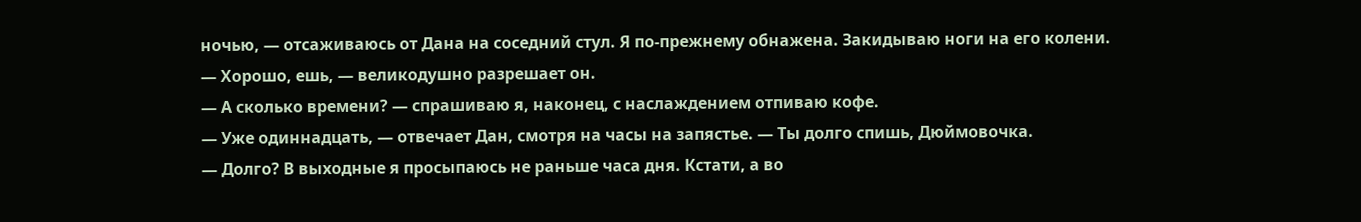ночью, — отсаживаюсь от Дана на соседний стул. Я по-прежнему обнажена. Закидываю ноги на его колени.
— Хорошо, ешь, — великодушно разрешает он.
— А сколько времени? — спрашиваю я, наконец, с наслаждением отпиваю кофе.
— Уже одиннадцать, — отвечает Дан, смотря на часы на запястье. — Ты долго спишь, Дюймовочка.
— Долго? В выходные я просыпаюсь не раньше часа дня. Кстати, а во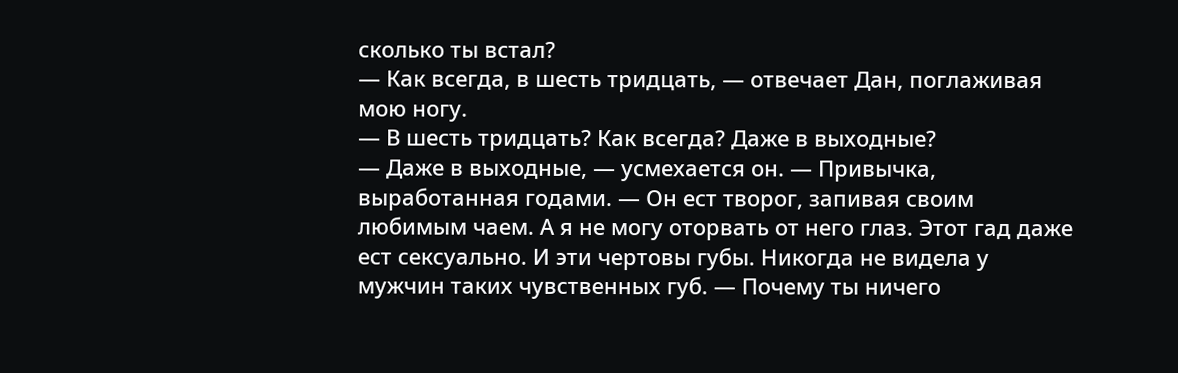сколько ты встал?
— Как всегда, в шесть тридцать, — отвечает Дан, поглаживая мою ногу.
— В шесть тридцать? Как всегда? Даже в выходные?
— Даже в выходные, — усмехается он. — Привычка, выработанная годами. — Он ест творог, запивая своим любимым чаем. А я не могу оторвать от него глаз. Этот гад даже ест сексуально. И эти чертовы губы. Никогда не видела у мужчин таких чувственных губ. — Почему ты ничего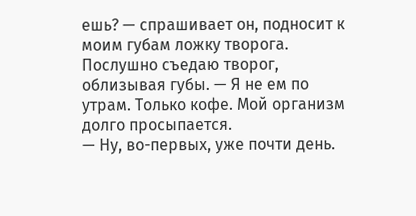ешь? — спрашивает он, подносит к моим губам ложку творога. Послушно съедаю творог, облизывая губы. — Я не ем по утрам. Только кофе. Мой организм долго просыпается.
— Ну, во-первых, уже почти день.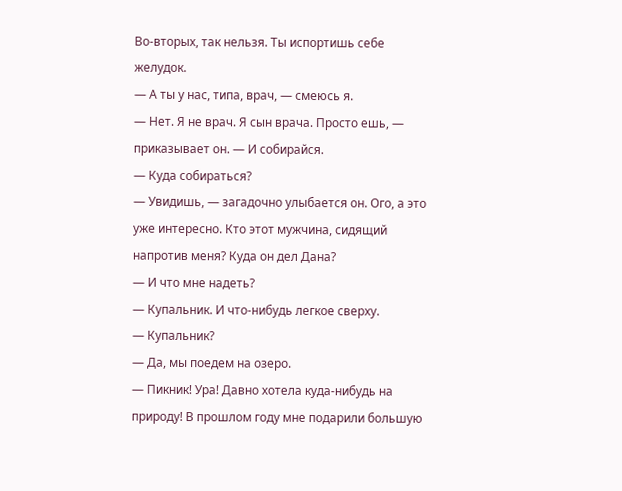Во-вторых, так нельзя. Ты испортишь себе желудок.
— А ты у нас, типа, врач, — смеюсь я.
— Нет. Я не врач. Я сын врача. Просто ешь, — приказывает он. — И собирайся.
— Куда собираться?
— Увидишь, — загадочно улыбается он. Ого, а это уже интересно. Кто этот мужчина, сидящий напротив меня? Куда он дел Дана?
— И что мне надеть?
— Купальник. И что-нибудь легкое сверху.
— Купальник?
— Да, мы поедем на озеро.
— Пикник! Ура! Давно хотела куда-нибудь на природу! В прошлом году мне подарили большую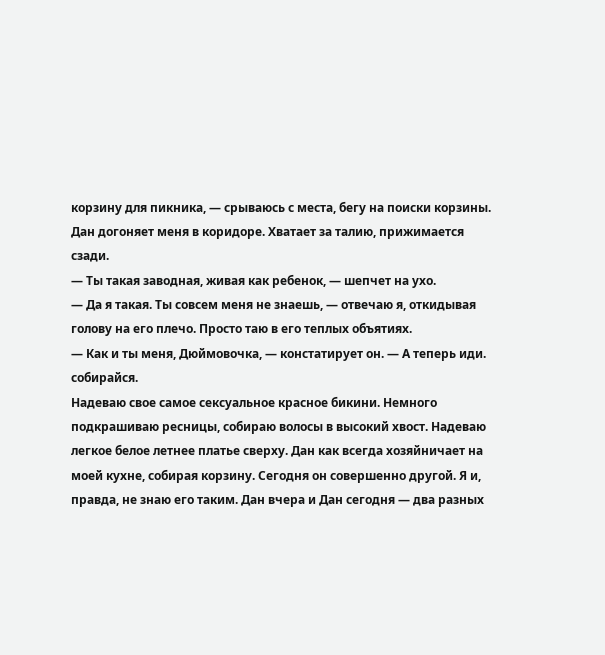корзину для пикника, — срываюсь с места, бегу на поиски корзины. Дан догоняет меня в коридоре. Хватает за талию, прижимается сзади.
— Ты такая заводная, живая как ребенок, — шепчет на ухо.
— Да я такая. Ты совсем меня не знаешь, — отвечаю я, откидывая голову на его плечо. Просто таю в его теплых объятиях.
— Как и ты меня, Дюймовочка, — констатирует он. — А теперь иди. собирайся.
Надеваю свое самое сексуальное красное бикини. Немного подкрашиваю ресницы, собираю волосы в высокий хвост. Надеваю легкое белое летнее платье сверху. Дан как всегда хозяйничает на моей кухне, собирая корзину. Сегодня он совершенно другой. Я и, правда, не знаю его таким. Дан вчера и Дан сегодня — два разных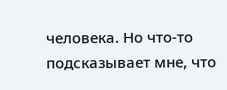человека. Но что-то подсказывает мне, что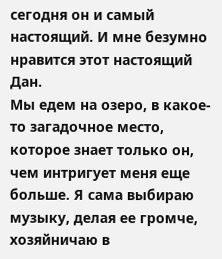сегодня он и самый настоящий. И мне безумно нравится этот настоящий Дан.
Мы едем на озеро, в какое-то загадочное место, которое знает только он, чем интригует меня еще больше. Я сама выбираю музыку, делая ее громче, хозяйничаю в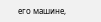его машине,